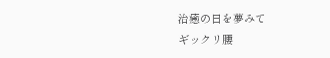治癒の日を夢みて
ギックリ腰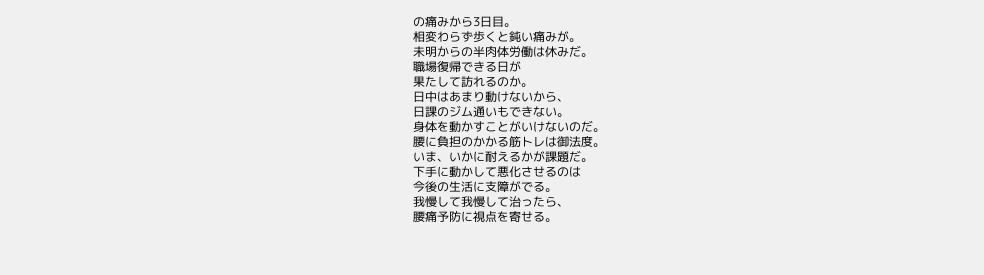の痛みから3日目。
相変わらず歩くと鈍い痛みが。
未明からの半肉体労働は休みだ。
職場復帰できる日が
果たして訪れるのか。
日中はあまり動けないから、
日課のジム通いもできない。
身体を動かすことがいけないのだ。
腰に負担のかかる筋トレは御法度。
いま、いかに耐えるかが課題だ。
下手に動かして悪化させるのは
今後の生活に支障がでる。
我慢して我慢して治ったら、
腰痛予防に視点を寄せる。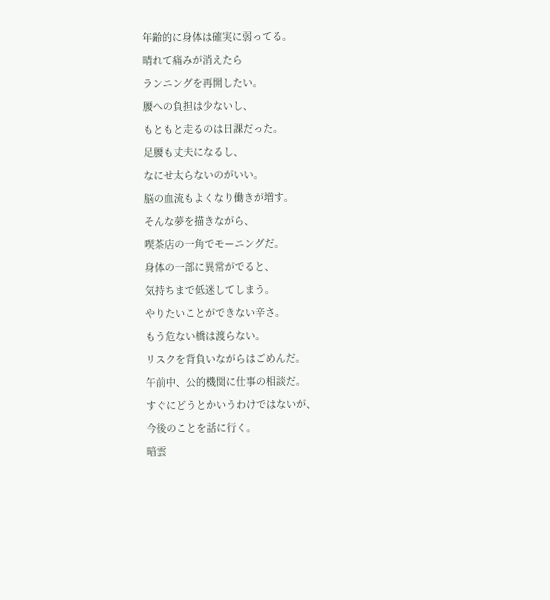年齢的に身体は確実に弱ってる。
晴れて痛みが消えたら
ランニングを再開したい。
腰への負担は少ないし、
もともと走るのは日課だった。
足腰も丈夫になるし、
なにせ太らないのがいい。
脳の血流もよくなり働きが増す。
そんな夢を描きながら、
喫茶店の一角でモーニングだ。
身体の一部に異常がでると、
気持ちまで低迷してしまう。
やりたいことができない辛さ。
もう危ない橋は渡らない。
リスクを背負いながらはごめんだ。
午前中、公的機関に仕事の相談だ。
すぐにどうとかいうわけではないが、
今後のことを話に行く。
暗雲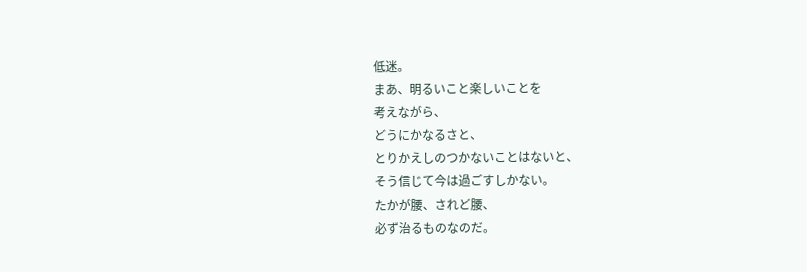低迷。
まあ、明るいこと楽しいことを
考えながら、
どうにかなるさと、
とりかえしのつかないことはないと、
そう信じて今は過ごすしかない。
たかが腰、されど腰、
必ず治るものなのだ。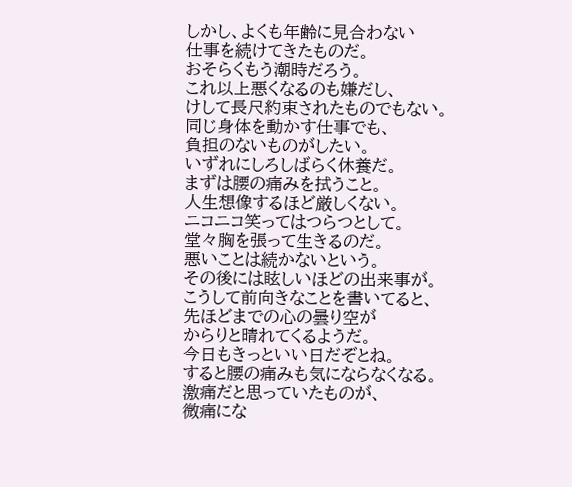しかし、よくも年齢に見合わない
仕事を続けてきたものだ。
おそらくもう潮時だろう。
これ以上悪くなるのも嫌だし、
けして長尺約束されたものでもない。
同じ身体を動かす仕事でも、
負担のないものがしたい。
いずれにしろしばらく休養だ。
まずは腰の痛みを拭うこと。
人生想像するほど厳しくない。
ニコニコ笑ってはつらつとして。
堂々胸を張って生きるのだ。
悪いことは続かないという。
その後には眩しいほどの出来事が。
こうして前向きなことを書いてると、
先ほどまでの心の曇り空が
からりと晴れてくるようだ。
今日もきっといい日だぞとね。
すると腰の痛みも気にならなくなる。
激痛だと思っていたものが、
微痛にな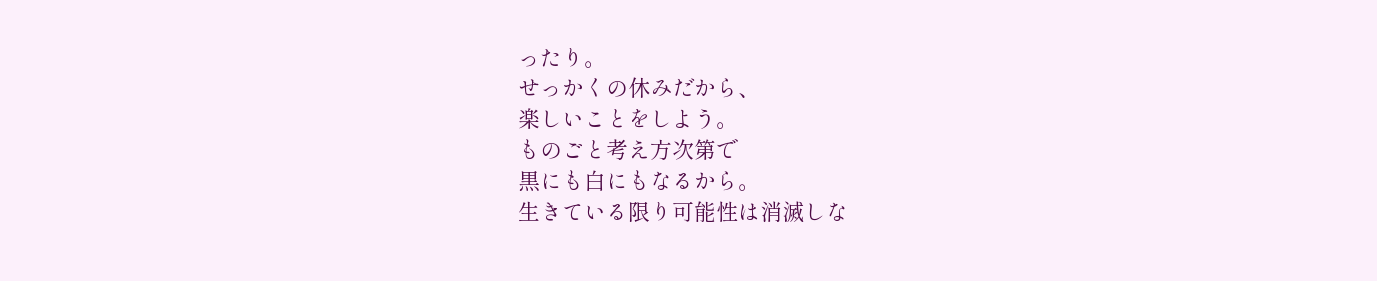ったり。
せっかくの休みだから、
楽しいことをしよう。
ものごと考え方次第で
黒にも白にもなるから。
生きている限り可能性は消滅しな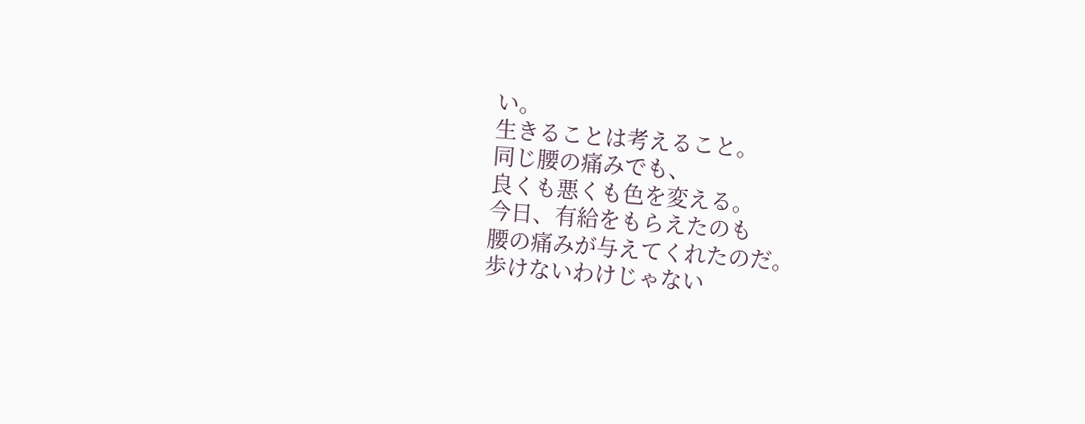い。
生きることは考えること。
同じ腰の痛みでも、
良くも悪くも色を変える。
今日、有給をもらえたのも
腰の痛みが与えてくれたのだ。
歩けないわけじゃない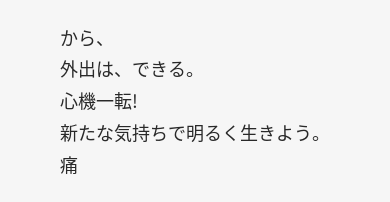から、
外出は、できる。
心機一転!
新たな気持ちで明るく生きよう。
痛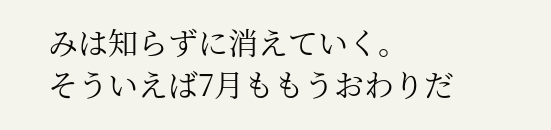みは知らずに消えていく。
そういえば7月ももうおわりだ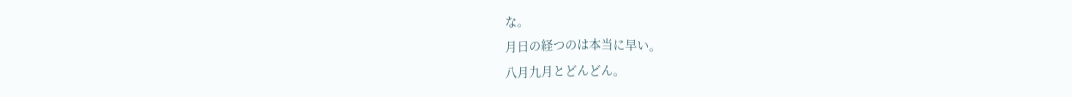な。
月日の経つのは本当に早い。
八月九月とどんどん。